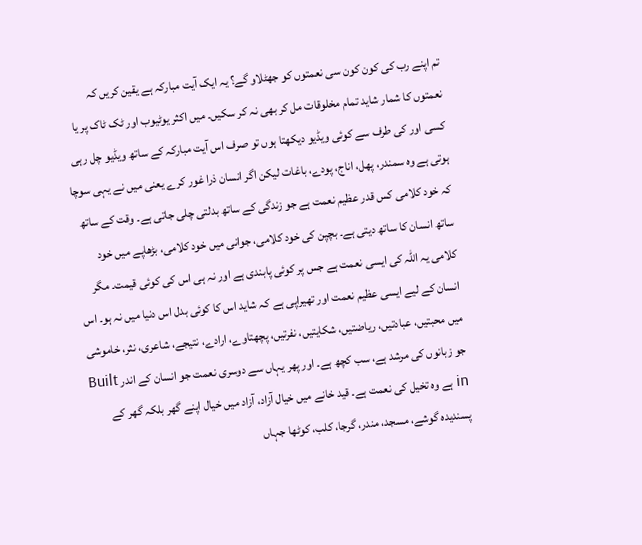تم اپنے رب کی کون کون سی نعمتوں کو جھٹلاو گے؟ یہ ایک آیت مبارکہ ہے یقین کریں کہ نعمتوں کا شمار شاید تمام مخلوقات مل کر بھی نہ کر سکیں۔ میں اکثر یوٹیوب اور ٹک ٹاک پر یا کسی اور کی طرف سے کوئی ویڈیو دیکھتا ہوں تو صرف اس آیت مبارکہ کے ساتھ ویڈیو چل رہی ہوتی ہے وہ سمندر، پھل، اناج، پودے، باغات لیکن اگر انسان ذرا غور کرے یعنی میں نے یہی سوچا کہ خود کلامی کس قدر عظیم نعمت ہے جو زندگی کے ساتھ بدلتی چلی جاتی ہے۔ وقت کے ساتھ ساتھ انسان کا ساتھ دیتی ہے۔ بچپن کی خود کلامی، جوانی میں خود کلامی، بڑھاپے میں خود کلامی یہ اللہ کی ایسی نعمت ہے جس پر کوئی پابندی ہے اور نہ ہی اس کی کوئی قیمت۔ مگر انسان کے لیے ایسی عظیم نعمت اور تھیراپی ہے کہ شاید اس کا کوئی بدل اس دنیا میں نہ ہو۔ اس میں محبتیں، عبادتیں، ریاضتیں، شکایتیں، نفرتیں، پچھتاوے، ارادے، نتیجے، شاعری، نثر، خاموشی جو زبانوں کی مرشد ہے، سب کچھ ہے۔ اور پھر یہاں سے دوسری نعمت جو انسان کے اندر Built in ہے وہ تخیل کی نعمت ہے۔ قید خانے میں خیال آزاد، آزاد میں خیال اپنے گھر بلکہ گھر کے پسندیدہ گوشے، مسجد، مندر، گرجا، کلب، کوٹھا جہاں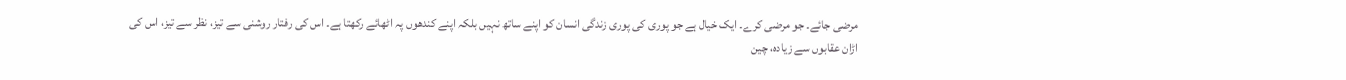مرضی جائے۔ جو مرضی کرے۔ ایک خیال ہے جو پوری کی پوری زندگی انسان کو اپنے ساتھ نہیں بلکہ اپنے کندھوں پہ اٹھائے رکھتا ہے۔ اس کی رفتار روشنی سے تیز، نظر سے تیز، اس کی اڑان عقابوں سے زیادہ، چین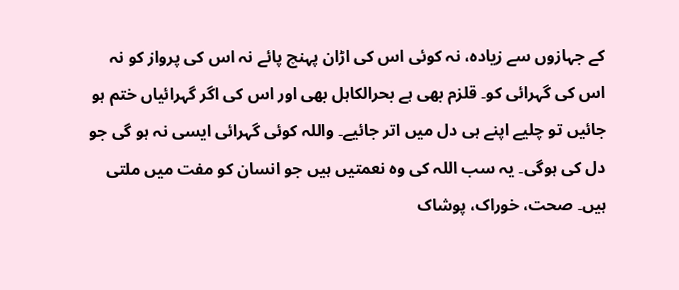کے جہازوں سے زیادہ، نہ کوئی اس کی اڑان پہنچ پائے نہ اس کی پرواز کو نہ اس کی گہرائی کو۔ قلزم بھی ہے بحرالکاہل بھی اور اس کی اگر گہرائیاں ختم ہو جائیں تو چلیے اپنے ہی دل میں اتر جائیے۔ واللہ کوئی گہرائی ایسی نہ ہو گی جو دل کی ہوگی۔ یہ سب اللہ کی وہ نعمتیں ہیں جو انسان کو مفت میں ملتی ہیں۔ صحت، خوراک، پوشاک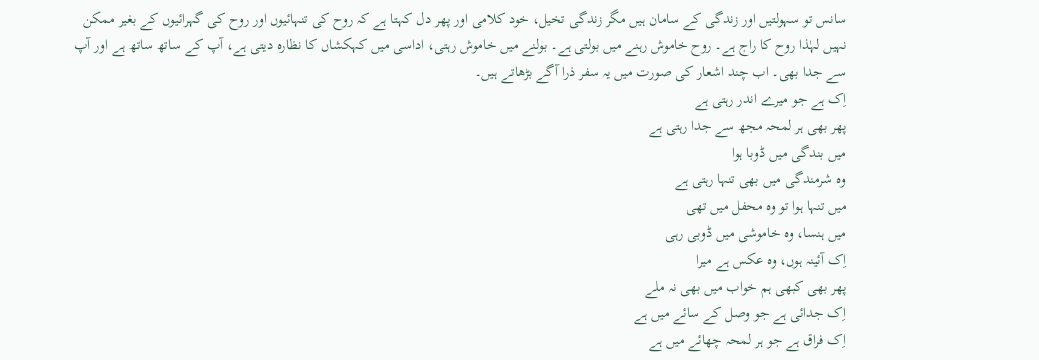سانس تو سہولتیں اور زندگی کے سامان ہیں مگر زندگی تخیل، خود کلامی اور پھر دل کہتا ہے کہ روح کی تنہائیوں اور روح کی گہرائیوں کے بغیر ممکن نہیں لہٰذا روح کا راج ہے۔ روح خاموش رہنے میں بولتی ہے۔ بولنے میں خاموش رہتی، اداسی میں کہکشاں کا نظارہ دیتی ہے، آپ کے ساتھ ساتھ ہے اور آپ سے جدا بھی۔ اب چند اشعار کی صورت میں یہ سفر ذرا آگے بڑھاتے ہیں۔
اِک ہے جو میرے اندر رہتی ہے
پھر بھی ہر لمحہ مجھ سے جدا رہتی ہے
میں بندگی میں ڈوبا ہوا
وہ شرمندگی میں بھی تنہا رہتی ہے
میں تنہا ہوا تو وہ محفل میں تھی
میں ہنسا، وہ خاموشی میں ڈوبی رہی
اِک آئینہ ہوں، وہ عکس ہے میرا
پھر بھی کبھی ہم خواب میں بھی نہ ملے
اِک جدائی ہے جو وصل کے سائے میں ہے
اِک فراق ہے جو ہر لمحہ چھائے میں ہے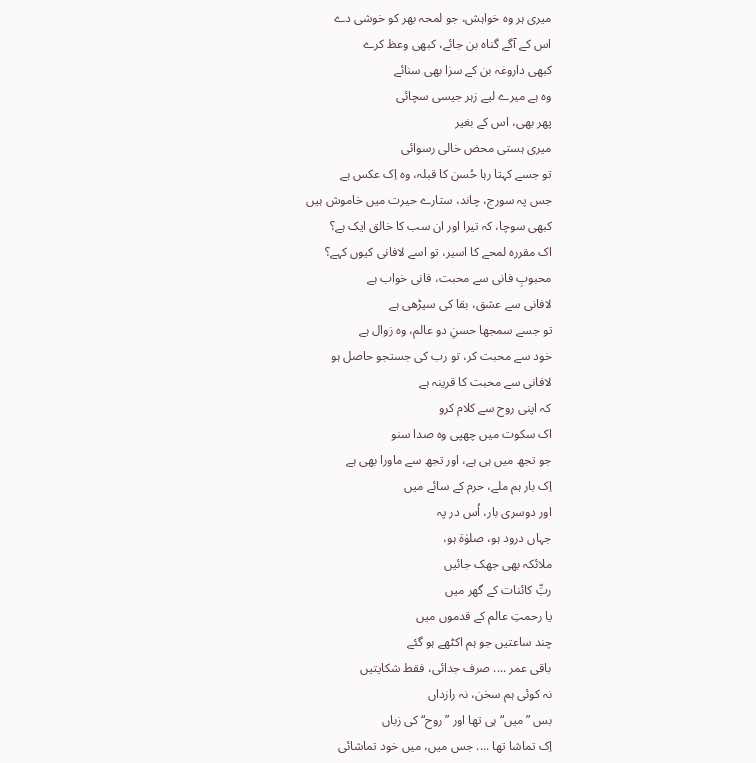میری ہر وہ خواہش، جو لمحہ بھر کو خوشی دے
اس کے آگے گناہ بن جائے، کبھی وعظ کرے
کبھی داروغہ بن کے سزا بھی سنائے
وہ ہے میرے لیے زہر جیسی سچائی
پھر بھی، اس کے بغیر
میری ہستی محض خالی رسوائی
تو جسے کہتا رہا حُسن کا قبلہ، وہ اِک عکس ہے
جس پہ سورج، چاند، ستارے حیرت میں خاموش ہیں
کبھی سوچا، کہ تیرا اور ان سب کا خالق ایک ہے؟
اک مقررہ لمحے کا اسیر، تو اسے لافانی کیوں کہے؟
محبوبِ فانی سے محبت، فانی خواب ہے
لافانی سے عشق، بقا کی سیڑھی ہے
تو جسے سمجھا حسنِ دو عالم، وہ زوال ہے
خود سے محبت کر، تو رب کی جستجو حاصل ہو
لافانی سے محبت کا قرینہ ہے
کہ اپنی روح سے کلام کرو
اک سکوت میں چھپی وہ صدا سنو
جو تجھ میں ہی ہے، اور تجھ سے ماورا بھی ہے
اِک بار ہم ملے، حرم کے سائے میں
اور دوسری بار، اُس در پہ
جہاں درود ہو، صلوٰة ہو،
ملائکہ بھی جھک جائیں
ربِّ کائنات کے گھر میں
یا رحمتِ عالم کے قدموں میں
چند ساعتیں جو ہم اکٹھے ہو گئے
باقی عمر .... صرف جدائی، فقط شکایتیں
نہ کوئی ہم سخن، نہ رازداں
بس ”میں“ ہی تھا اور ”روح“ کی زباں
اِک تماشا تھا .... جس میں، میں خود تماشائی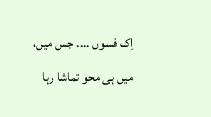اِک فسوں .... جس میں، میں ہی محو تماشا رہا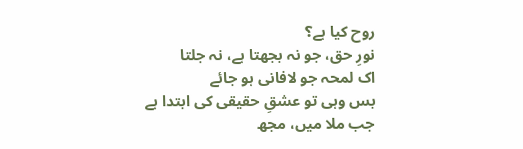روح کیا ہے؟
نورِ حق، جو نہ بجھتا ہے، نہ جلتا
اک لمحہ جو لافانی ہو جائے
بس وہی تو عشقِ حقیقی کی ابتدا ہے
جب ملا میں، مجھ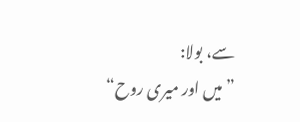سے، بولا:
”میں اور میری روح“